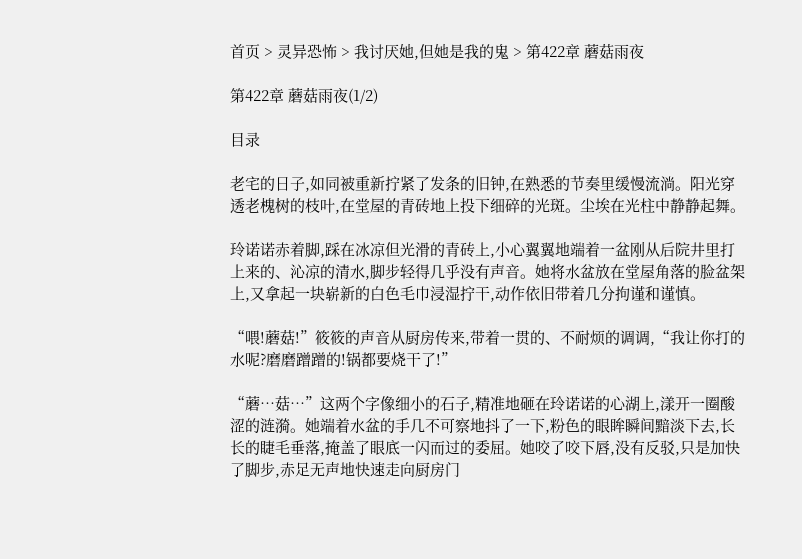首页 > 灵异恐怖 > 我讨厌她,但她是我的鬼 > 第422章 蘑菇雨夜

第422章 蘑菇雨夜(1/2)

目录

老宅的日子,如同被重新拧紧了发条的旧钟,在熟悉的节奏里缓慢流淌。阳光穿透老槐树的枝叶,在堂屋的青砖地上投下细碎的光斑。尘埃在光柱中静静起舞。

玲诺诺赤着脚,踩在冰凉但光滑的青砖上,小心翼翼地端着一盆刚从后院井里打上来的、沁凉的清水,脚步轻得几乎没有声音。她将水盆放在堂屋角落的脸盆架上,又拿起一块崭新的白色毛巾浸湿拧干,动作依旧带着几分拘谨和谨慎。

“喂!蘑菇!”筱筱的声音从厨房传来,带着一贯的、不耐烦的调调,“我让你打的水呢?磨磨蹭蹭的!锅都要烧干了!”

“蘑…菇…”这两个字像细小的石子,精准地砸在玲诺诺的心湖上,漾开一圈酸涩的涟漪。她端着水盆的手几不可察地抖了一下,粉色的眼眸瞬间黯淡下去,长长的睫毛垂落,掩盖了眼底一闪而过的委屈。她咬了咬下唇,没有反驳,只是加快了脚步,赤足无声地快速走向厨房门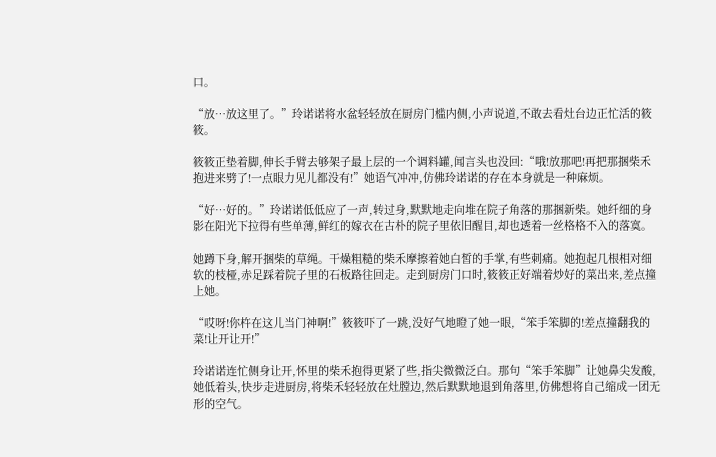口。

“放…放这里了。”玲诺诺将水盆轻轻放在厨房门槛内侧,小声说道,不敢去看灶台边正忙活的筱筱。

筱筱正垫着脚,伸长手臂去够架子最上层的一个调料罐,闻言头也没回:“哦!放那吧!再把那捆柴禾抱进来劈了!一点眼力见儿都没有!”她语气冲冲,仿佛玲诺诺的存在本身就是一种麻烦。

“好…好的。”玲诺诺低低应了一声,转过身,默默地走向堆在院子角落的那捆新柴。她纤细的身影在阳光下拉得有些单薄,鲜红的嫁衣在古朴的院子里依旧醒目,却也透着一丝格格不入的落寞。

她蹲下身,解开捆柴的草绳。干燥粗糙的柴禾摩擦着她白皙的手掌,有些刺痛。她抱起几根相对细软的枝桠,赤足踩着院子里的石板路往回走。走到厨房门口时,筱筱正好端着炒好的菜出来,差点撞上她。

“哎呀!你杵在这儿当门神啊!”筱筱吓了一跳,没好气地瞪了她一眼,“笨手笨脚的!差点撞翻我的菜!让开让开!”

玲诺诺连忙侧身让开,怀里的柴禾抱得更紧了些,指尖微微泛白。那句“笨手笨脚”让她鼻尖发酸,她低着头,快步走进厨房,将柴禾轻轻放在灶膛边,然后默默地退到角落里,仿佛想将自己缩成一团无形的空气。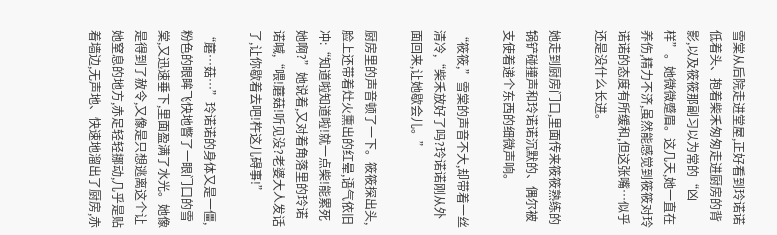雪棠从后院走进堂屋,正好看到玲诺诺低着头、抱着柴禾匆匆走进厨房的背影,以及筱筱那副习以为常的“凶样”。她微微蹙眉。这几天,她一直在养伤,精力不济,虽然能感觉到筱筱对玲诺诺的态度有所缓和,但这张嘴…似乎还是没什么长进。

她走到厨房门口,里面传来筱筱熟练的锅铲碰撞声和玲诺诺沉默的、偶尔被支使着递个东西的细微声响。

“筱筱,”雪棠的声音不大,却带着一丝清冷,“柴禾放好了吗?玲诺诺刚从外面回来,让她歇会儿。”

厨房里的声音顿了一下。筱筱探出头,脸上还带着灶火熏出的红晕,语气依旧冲:“知道啦知道啦!就一点柴!能累死她啊?”她说着,又对着角落里的玲诺诺喊,“喂!蘑菇!听见没?老婆大人发话了,让你歇着去吧!杵这儿碍事!”

“蘑…菇…”玲诺诺的身体又是一僵,粉色的眼眸飞快地瞥了一眼门口的雪棠,又迅速垂下,里面盈满了水光。她像是得到了赦令,又像是只想逃离这个让她窒息的地方,赤足轻轻挪动,几乎是贴着墙边,无声地、快速地溜出了厨房,赤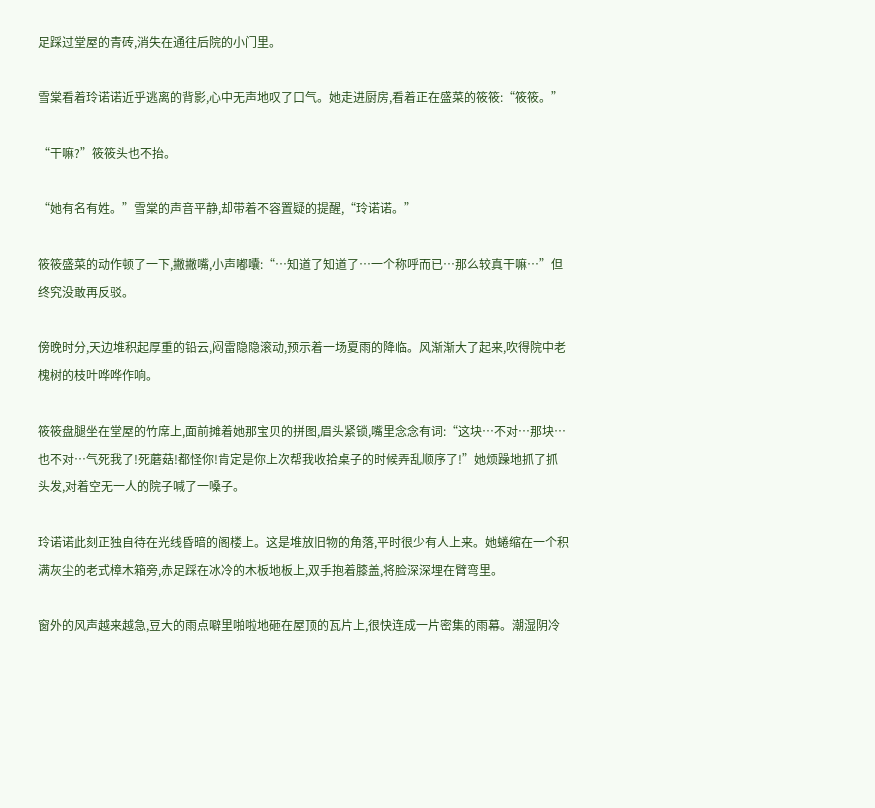足踩过堂屋的青砖,消失在通往后院的小门里。

雪棠看着玲诺诺近乎逃离的背影,心中无声地叹了口气。她走进厨房,看着正在盛菜的筱筱:“筱筱。”

“干嘛?”筱筱头也不抬。

“她有名有姓。”雪棠的声音平静,却带着不容置疑的提醒,“玲诺诺。”

筱筱盛菜的动作顿了一下,撇撇嘴,小声嘟囔:“…知道了知道了…一个称呼而已…那么较真干嘛…”但终究没敢再反驳。

傍晚时分,天边堆积起厚重的铅云,闷雷隐隐滚动,预示着一场夏雨的降临。风渐渐大了起来,吹得院中老槐树的枝叶哗哗作响。

筱筱盘腿坐在堂屋的竹席上,面前摊着她那宝贝的拼图,眉头紧锁,嘴里念念有词:“这块…不对…那块…也不对…气死我了!死蘑菇!都怪你!肯定是你上次帮我收拾桌子的时候弄乱顺序了!”她烦躁地抓了抓头发,对着空无一人的院子喊了一嗓子。

玲诺诺此刻正独自待在光线昏暗的阁楼上。这是堆放旧物的角落,平时很少有人上来。她蜷缩在一个积满灰尘的老式樟木箱旁,赤足踩在冰冷的木板地板上,双手抱着膝盖,将脸深深埋在臂弯里。

窗外的风声越来越急,豆大的雨点噼里啪啦地砸在屋顶的瓦片上,很快连成一片密集的雨幕。潮湿阴冷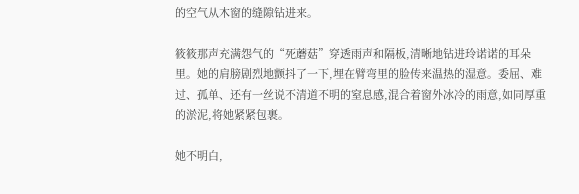的空气从木窗的缝隙钻进来。

筱筱那声充满怨气的“死蘑菇”穿透雨声和隔板,清晰地钻进玲诺诺的耳朵里。她的肩膀剧烈地颤抖了一下,埋在臂弯里的脸传来温热的湿意。委屈、难过、孤单、还有一丝说不清道不明的窒息感,混合着窗外冰冷的雨意,如同厚重的淤泥,将她紧紧包裹。

她不明白,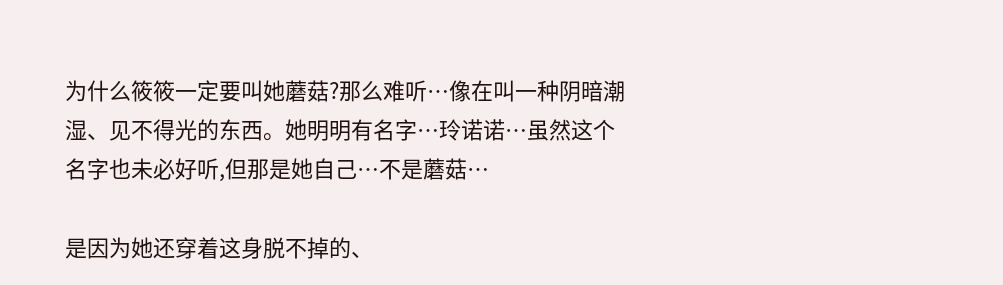为什么筱筱一定要叫她蘑菇?那么难听…像在叫一种阴暗潮湿、见不得光的东西。她明明有名字…玲诺诺…虽然这个名字也未必好听,但那是她自己…不是蘑菇…

是因为她还穿着这身脱不掉的、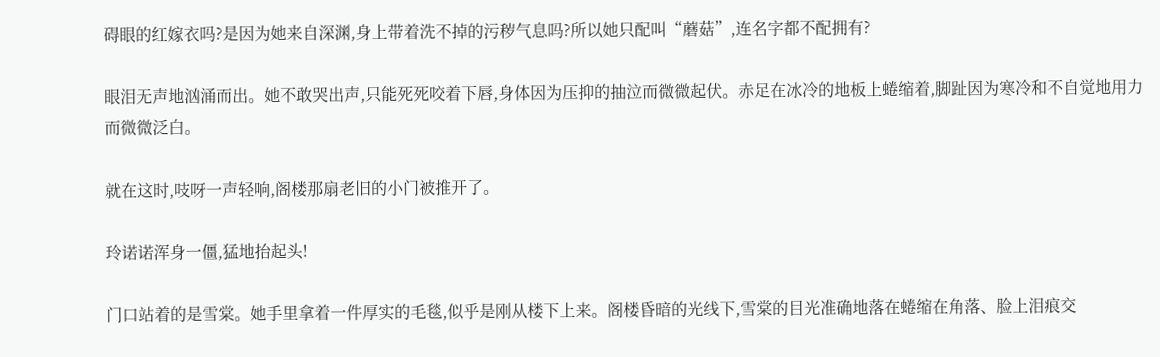碍眼的红嫁衣吗?是因为她来自深渊,身上带着洗不掉的污秽气息吗?所以她只配叫“蘑菇”,连名字都不配拥有?

眼泪无声地汹涌而出。她不敢哭出声,只能死死咬着下唇,身体因为压抑的抽泣而微微起伏。赤足在冰冷的地板上蜷缩着,脚趾因为寒冷和不自觉地用力而微微泛白。

就在这时,吱呀一声轻响,阁楼那扇老旧的小门被推开了。

玲诺诺浑身一僵,猛地抬起头!

门口站着的是雪棠。她手里拿着一件厚实的毛毯,似乎是刚从楼下上来。阁楼昏暗的光线下,雪棠的目光准确地落在蜷缩在角落、脸上泪痕交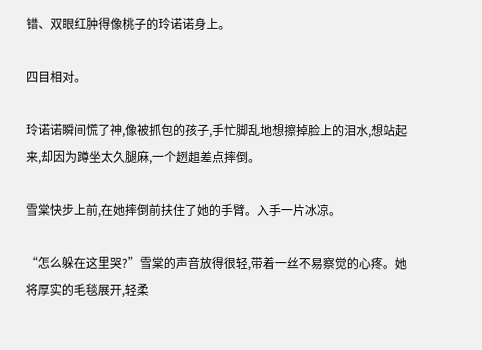错、双眼红肿得像桃子的玲诺诺身上。

四目相对。

玲诺诺瞬间慌了神,像被抓包的孩子,手忙脚乱地想擦掉脸上的泪水,想站起来,却因为蹲坐太久腿麻,一个趔趄差点摔倒。

雪棠快步上前,在她摔倒前扶住了她的手臂。入手一片冰凉。

“怎么躲在这里哭?”雪棠的声音放得很轻,带着一丝不易察觉的心疼。她将厚实的毛毯展开,轻柔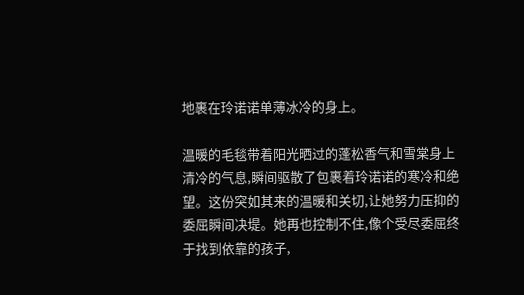地裹在玲诺诺单薄冰冷的身上。

温暖的毛毯带着阳光晒过的蓬松香气和雪棠身上清冷的气息,瞬间驱散了包裹着玲诺诺的寒冷和绝望。这份突如其来的温暖和关切,让她努力压抑的委屈瞬间决堤。她再也控制不住,像个受尽委屈终于找到依靠的孩子,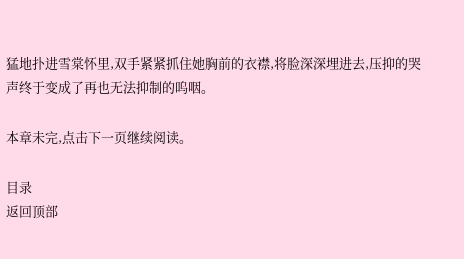猛地扑进雪棠怀里,双手紧紧抓住她胸前的衣襟,将脸深深埋进去,压抑的哭声终于变成了再也无法抑制的呜咽。

本章未完,点击下一页继续阅读。

目录
返回顶部